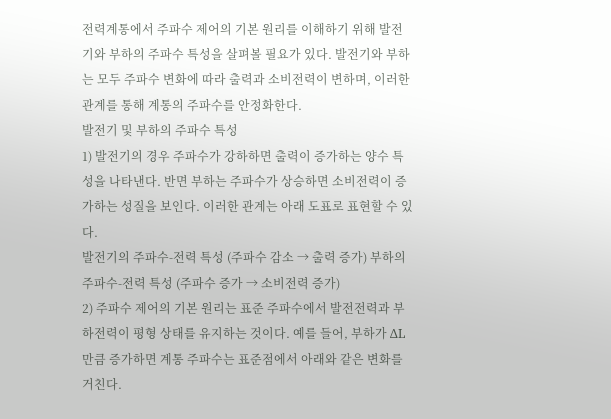전력계통에서 주파수 제어의 기본 원리를 이해하기 위해 발전기와 부하의 주파수 특성을 살펴볼 필요가 있다. 발전기와 부하는 모두 주파수 변화에 따라 출력과 소비전력이 변하며, 이러한 관계를 통해 계통의 주파수를 안정화한다.
발전기 및 부하의 주파수 특성
1) 발전기의 경우 주파수가 강하하면 출력이 증가하는 양수 특성을 나타낸다. 반면 부하는 주파수가 상승하면 소비전력이 증가하는 성질을 보인다. 이러한 관계는 아래 도표로 표현할 수 있다.
발전기의 주파수-전력 특성 (주파수 감소 → 출력 증가) 부하의 주파수-전력 특성 (주파수 증가 → 소비전력 증가)
2) 주파수 제어의 기본 원리는 표준 주파수에서 발전전력과 부하전력이 평형 상태를 유지하는 것이다. 예를 들어, 부하가 ΔL만큼 증가하면 계통 주파수는 표준점에서 아래와 같은 변화를 거친다.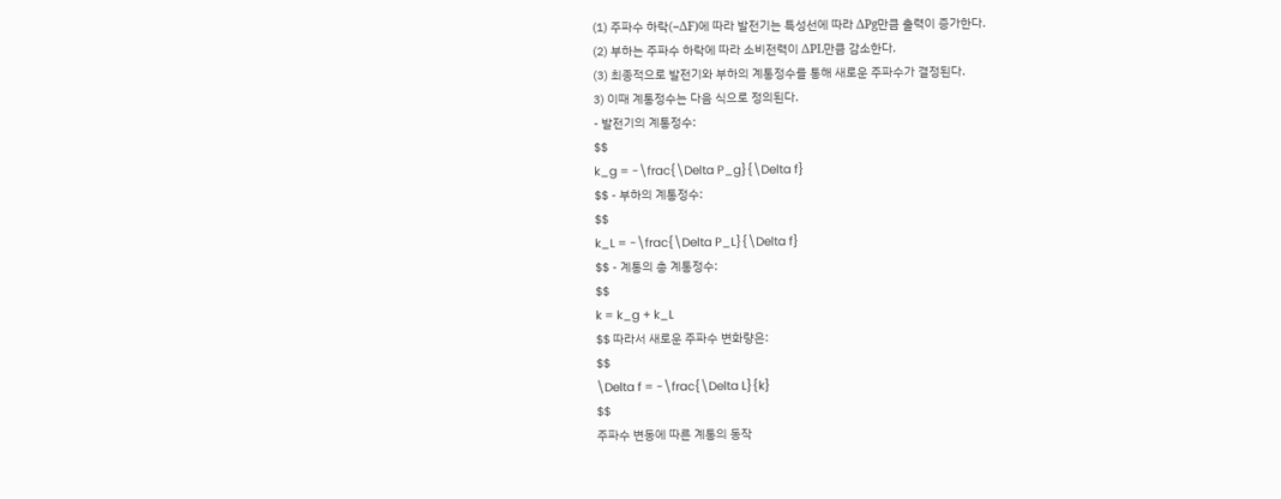(1) 주파수 하락(−ΔF)에 따라 발전기는 특성선에 따라 ΔPg만큼 출력이 증가한다.
(2) 부하는 주파수 하락에 따라 소비전력이 ΔPL만큼 감소한다.
(3) 최종적으로 발전기와 부하의 계통정수를 통해 새로운 주파수가 결정된다.
3) 이때 계통정수는 다음 식으로 정의된다.
- 발전기의 계통정수:
$$
k_g = -\frac{\Delta P_g}{\Delta f}
$$ - 부하의 계통정수:
$$
k_L = -\frac{\Delta P_L}{\Delta f}
$$ - 계통의 총 계통정수:
$$
k = k_g + k_L
$$ 따라서 새로운 주파수 변화량은:
$$
\Delta f = -\frac{\Delta L}{k}
$$
주파수 변동에 따른 계통의 동작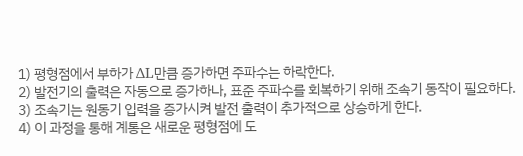1) 평형점에서 부하가 ΔL만큼 증가하면 주파수는 하락한다.
2) 발전기의 출력은 자동으로 증가하나, 표준 주파수를 회복하기 위해 조속기 동작이 필요하다.
3) 조속기는 원동기 입력을 증가시켜 발전 출력이 추가적으로 상승하게 한다.
4) 이 과정을 통해 계통은 새로운 평형점에 도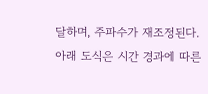달하며, 주파수가 재조정된다.
아래 도식은 시간 경과에 따른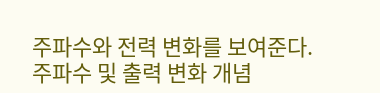주파수와 전력 변화를 보여준다.
주파수 및 출력 변화 개념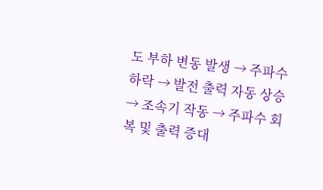도 부하 변동 발생 → 주파수 하락 → 발전 출력 자동 상승 → 조속기 작동 → 주파수 회복 및 출력 증대